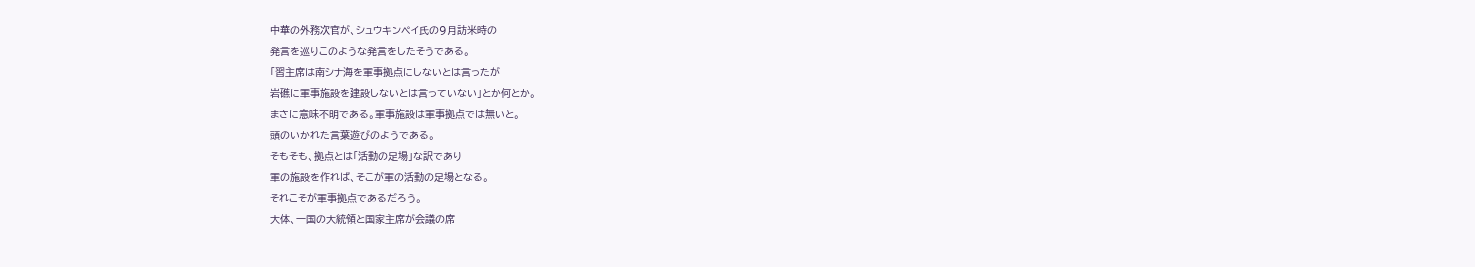中華の外務次官が、シュウキンペイ氏の9月訪米時の
発言を巡りこのような発言をしたそうである。
「習主席は南シナ海を軍事拠点にしないとは言ったが
岩礁に軍事施設を建設しないとは言っていない」とか何とか。
まさに意味不明である。軍事施設は軍事拠点では無いと。
頭のいかれた言葉遊びのようである。
そもそも、拠点とは「活動の足場」な訳であり
軍の施設を作れば、そこが軍の活動の足場となる。
それこそが軍事拠点であるだろう。
大体、一国の大統領と国家主席が会議の席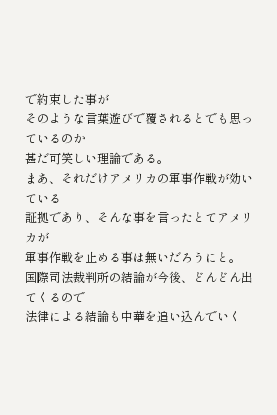で約束した事が
そのような言葉遊びで覆されるとでも思っているのか
甚だ可笑しい理論である。
まあ、それだけアメリカの軍事作戦が効いている
証拠であり、そんな事を言ったとてアメリカが
軍事作戦を止める事は無いだろうにと。
国際司法裁判所の結論が今後、どんどん出てくるので
法律による結論も中華を追い込んでいく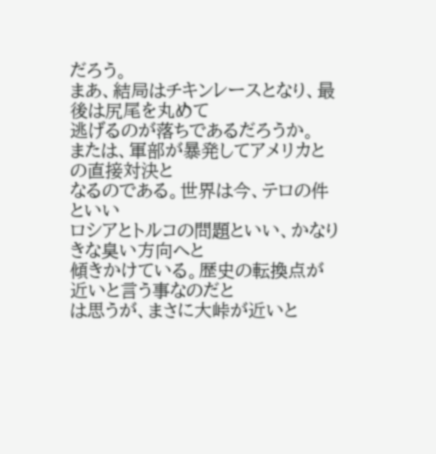だろう。
まあ、結局はチキンレースとなり、最後は尻尾を丸めて
逃げるのが落ちであるだろうか。
または、軍部が暴発してアメリカとの直接対決と
なるのである。世界は今、テロの件といい
ロシアとトルコの問題といい、かなりきな臭い方向へと
傾きかけている。歴史の転換点が近いと言う事なのだと
は思うが、まさに大峠が近いと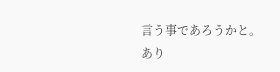言う事であろうかと。
あり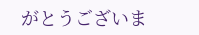がとうございま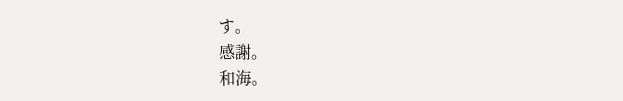す。
感謝。
和海。